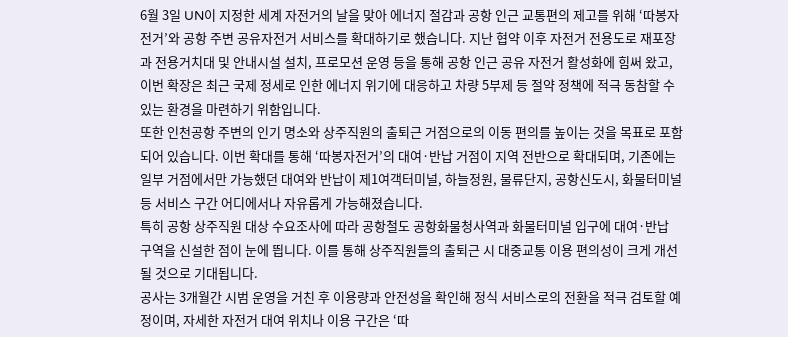6월 3일 UN이 지정한 세계 자전거의 날을 맞아 에너지 절감과 공항 인근 교통편의 제고를 위해 ‘따봉자전거’와 공항 주변 공유자전거 서비스를 확대하기로 했습니다. 지난 협약 이후 자전거 전용도로 재포장과 전용거치대 및 안내시설 설치, 프로모션 운영 등을 통해 공항 인근 공유 자전거 활성화에 힘써 왔고, 이번 확장은 최근 국제 정세로 인한 에너지 위기에 대응하고 차량 5부제 등 절약 정책에 적극 동참할 수 있는 환경을 마련하기 위함입니다.
또한 인천공항 주변의 인기 명소와 상주직원의 출퇴근 거점으로의 이동 편의를 높이는 것을 목표로 포함되어 있습니다. 이번 확대를 통해 ‘따봉자전거’의 대여·반납 거점이 지역 전반으로 확대되며, 기존에는 일부 거점에서만 가능했던 대여와 반납이 제1여객터미널, 하늘정원, 물류단지, 공항신도시, 화물터미널 등 서비스 구간 어디에서나 자유롭게 가능해졌습니다.
특히 공항 상주직원 대상 수요조사에 따라 공항철도 공항화물청사역과 화물터미널 입구에 대여·반납 구역을 신설한 점이 눈에 띕니다. 이를 통해 상주직원들의 출퇴근 시 대중교통 이용 편의성이 크게 개선될 것으로 기대됩니다.
공사는 3개월간 시범 운영을 거친 후 이용량과 안전성을 확인해 정식 서비스로의 전환을 적극 검토할 예정이며, 자세한 자전거 대여 위치나 이용 구간은 ‘따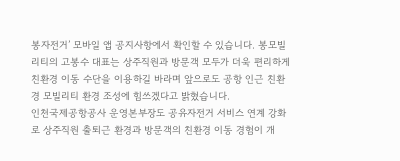봉자전거’ 모바일 앱 공지사항에서 확인할 수 있습니다. 봉모빌리티의 고봉수 대표는 상주직원과 방문객 모두가 더욱 편리하게 친환경 이동 수단을 이용하길 바라며 앞으로도 공항 인근 친환경 모빌리티 환경 조성에 힘쓰겠다고 밝혔습니다.
인천국제공항공사 운영본부장도 공유자전거 서비스 연계 강화로 상주직원 출퇴근 환경과 방문객의 친환경 이동 경험이 개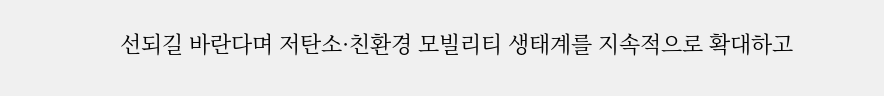선되길 바란다며 저탄소·친환경 모빌리티 생태계를 지속적으로 확대하고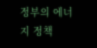정부의 에너지 정책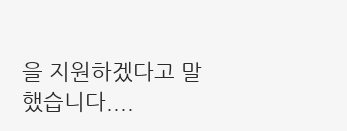을 지원하겠다고 말했습니다....